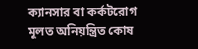ক্যানসার বা কর্কটরোগ মূলত অনিয়ন্ত্রিত কোষ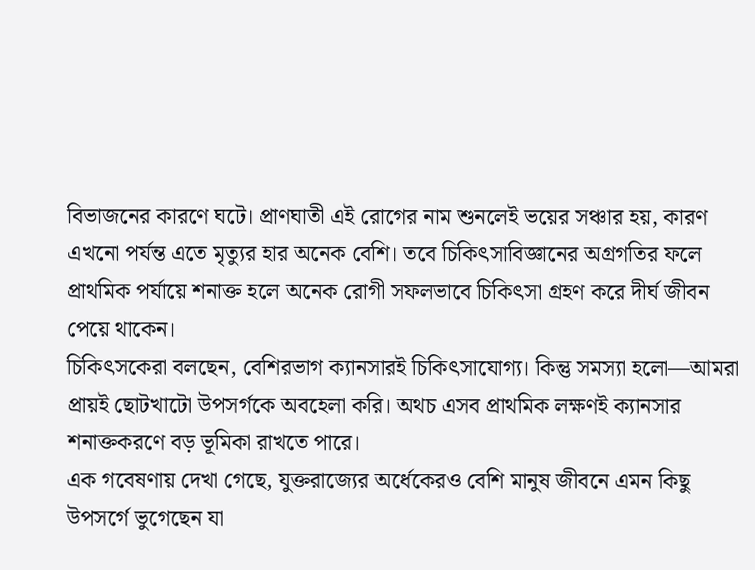বিভাজনের কারণে ঘটে। প্রাণঘাতী এই রোগের নাম শুনলেই ভয়ের সঞ্চার হয়, কারণ এখনো পর্যন্ত এতে মৃত্যুর হার অনেক বেশি। তবে চিকিৎসাবিজ্ঞানের অগ্রগতির ফলে প্রাথমিক পর্যায়ে শনাক্ত হলে অনেক রোগী সফলভাবে চিকিৎসা গ্রহণ করে দীর্ঘ জীবন পেয়ে থাকেন।
চিকিৎসকেরা বলছেন, বেশিরভাগ ক্যানসারই চিকিৎসাযোগ্য। কিন্তু সমস্যা হলো—আমরা প্রায়ই ছোটখাটো উপসর্গকে অবহেলা করি। অথচ এসব প্রাথমিক লক্ষণই ক্যানসার শনাক্তকরণে বড় ভূমিকা রাখতে পারে।
এক গবেষণায় দেখা গেছে, যুক্তরাজ্যের অর্ধেকেরও বেশি মানুষ জীবনে এমন কিছু উপসর্গে ভুগেছেন যা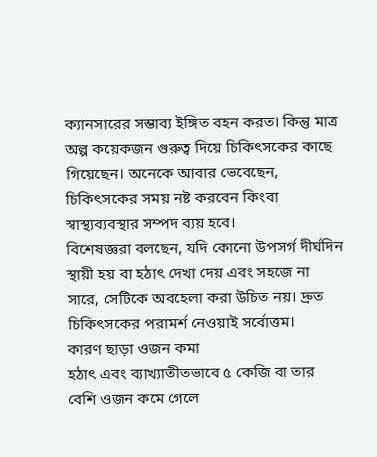ক্যানসারের সম্ভাব্য ইঙ্গিত বহন করত। কিন্তু মাত্র অল্প কয়েকজন গুরুত্ব দিয়ে চিকিৎসকের কাছে গিয়েছেন। অনেকে আবার ভেবেছেন, চিকিৎসকের সময় নষ্ট করবেন কিংবা স্বাস্থ্যব্যবস্থার সম্পদ ব্যয় হবে।
বিশেষজ্ঞরা বলছেন, যদি কোনো উপসর্গ দীর্ঘদিন স্থায়ী হয় বা হঠাৎ দেখা দেয় এবং সহজে না সারে, সেটিকে অবহেলা করা উচিত নয়। দ্রুত চিকিৎসকের পরামর্শ নেওয়াই সর্বোত্তম।
কারণ ছাড়া ওজন কমা
হঠাৎ এবং ব্যাখ্যাতীতভাবে ৫ কেজি বা তার বেশি ওজন কমে গেলে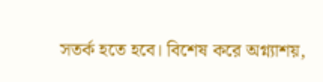সতর্ক হতে হবে। বিশেষ করে অগ্ন্যাশয়,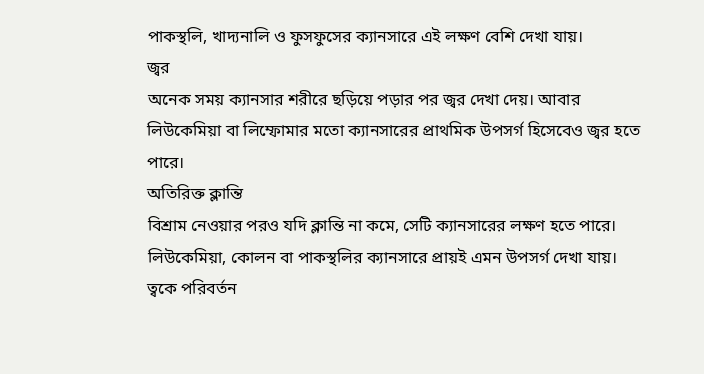পাকস্থলি, খাদ্যনালি ও ফুসফুসের ক্যানসারে এই লক্ষণ বেশি দেখা যায়।
জ্বর
অনেক সময় ক্যানসার শরীরে ছড়িয়ে পড়ার পর জ্বর দেখা দেয়। আবার লিউকেমিয়া বা লিম্ফোমার মতো ক্যানসারের প্রাথমিক উপসর্গ হিসেবেও জ্বর হতে পারে।
অতিরিক্ত ক্লান্তি
বিশ্রাম নেওয়ার পরও যদি ক্লান্তি না কমে, সেটি ক্যানসারের লক্ষণ হতে পারে। লিউকেমিয়া, কোলন বা পাকস্থলির ক্যানসারে প্রায়ই এমন উপসর্গ দেখা যায়।
ত্বকে পরিবর্তন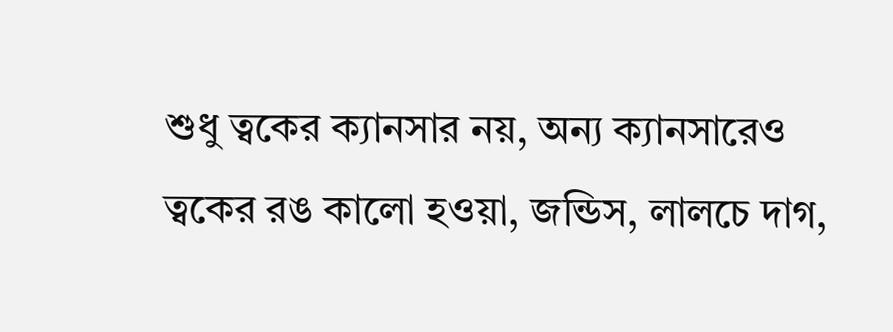শুধু ত্বকের ক্যানসার নয়, অন্য ক্যানসারেও ত্বকের রঙ কালো হওয়া, জন্ডিস, লালচে দাগ,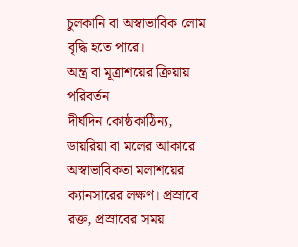চুলকানি বা অস্বাভাবিক লোম বৃদ্ধি হতে পারে।
অন্ত্র বা মূত্রাশয়ের ক্রিয়ায় পরিবর্তন
দীর্ঘদিন কোষ্ঠকাঠিন্য, ডায়রিয়া বা মলের আকারে অস্বাভাবিকতা মলাশয়ের ক্যানসারের লক্ষণ। প্রস্রাবে রক্ত, প্রস্রাবের সময়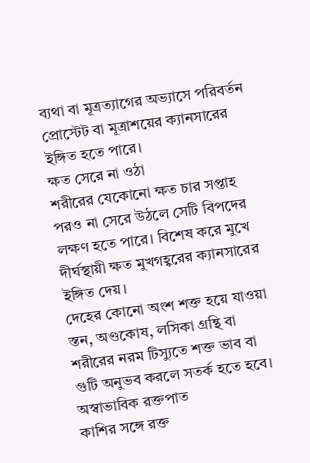ব্যথা বা মূত্রত্যাগের অভ্যাসে পরিবর্তন প্রোস্টেট বা মূত্রাশয়ের ক্যানসারের ইঙ্গিত হতে পারে।
ক্ষত সেরে না ওঠা
শরীরের যেকোনো ক্ষত চার সপ্তাহ পরও না সেরে উঠলে সেটি বিপদের লক্ষণ হতে পারে। বিশেষ করে মুখে দীর্ঘস্থায়ী ক্ষত মুখগহ্বরের ক্যানসারের ইঙ্গিত দেয়।
দেহের কোনো অংশ শক্ত হয়ে যাওয়া
স্তন, অণ্ডকোষ, লসিকা গ্রন্থি বা শরীরের নরম টিস্যুতে শক্ত ভাব বা গুটি অনুভব করলে সতর্ক হতে হবে।
অস্বাভাবিক রক্তপাত
কাশির সঙ্গে রক্ত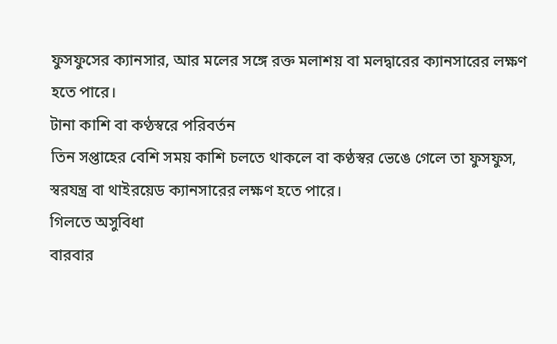ফুসফুসের ক্যানসার, আর মলের সঙ্গে রক্ত মলাশয় বা মলদ্বারের ক্যানসারের লক্ষণ হতে পারে।
টানা কাশি বা কণ্ঠস্বরে পরিবর্তন
তিন সপ্তাহের বেশি সময় কাশি চলতে থাকলে বা কণ্ঠস্বর ভেঙে গেলে তা ফুসফুস, স্বরযন্ত্র বা থাইরয়েড ক্যানসারের লক্ষণ হতে পারে।
গিলতে অসুবিধা
বারবার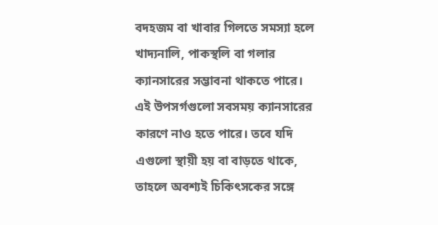বদহজম বা খাবার গিলতে সমস্যা হলে খাদ্যনালি, পাকস্থলি বা গলার ক্যানসারের সম্ভাবনা থাকতে পারে।
এই উপসর্গগুলো সবসময় ক্যানসারের কারণে নাও হতে পারে। তবে যদি এগুলো স্থায়ী হয় বা বাড়তে থাকে, তাহলে অবশ্যই চিকিৎসকের সঙ্গে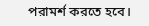পরামর্শ করতে হবে।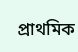প্রাথমিক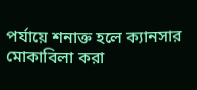পর্যায়ে শনাক্ত হলে ক্যানসার মোকাবিলা করা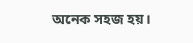অনেক সহজ হয়।